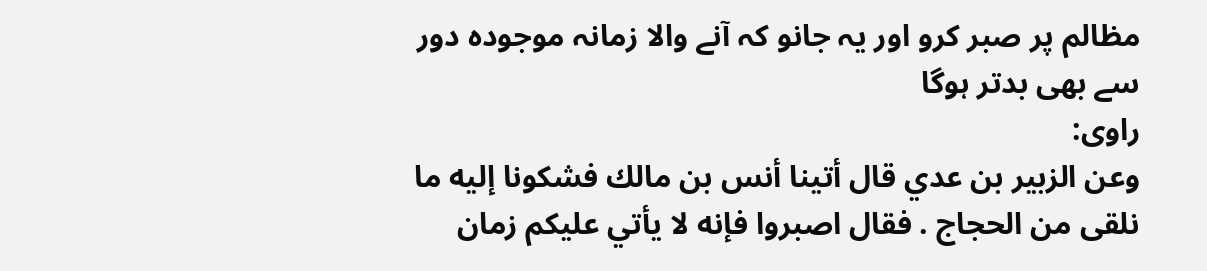مظالم پر صبر کرو اور یہ جانو کہ آنے والا زمانہ موجودہ دور سے بھی بدتر ہوگا
راوی:
وعن الزبير بن عدي قال أتينا أنس بن مالك فشكونا إليه ما نلقى من الحجاج . فقال اصبروا فإنه لا يأتي عليكم زمان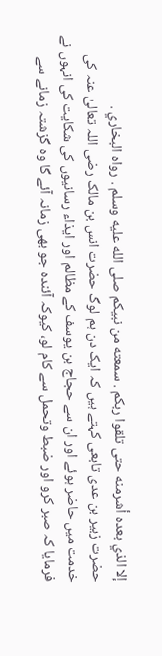إلا الذي بعده أشرمنه حتى تلقوا ربكم . سمعته من نبيكم صلى الله عليه وسلم . رواه البخاري .
حضرت زبیر بن عدی تابعی کہتے ہیں کہ ایک دن ہم لوگ حضرت انس بن مالک رضی اللہ تعالیٰ عنہ کی خدمت میں حاضر ہوئے اور ان سے حجاج بن یوسف کے مظالم اور ایذاء رسانیوں کی شکایت کی انہوں نے فرمایا کہ صبر کرو اور ضبط وتحمل سے کام لو، کیوکہ آئندہ جو بھی زمانہ آئے گا وہ گزشتہ زمانے سے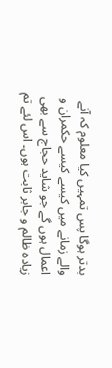بدتر ہوگا پس تمہیں کیا معلوم کہ آنے والے زمانے میں کیسے کیسے حکمران و اعمال ہوں گے جو شاید حجاج سے بھی زیادہ ظالم و جابر ثابت ہوں۔ اس لئے تم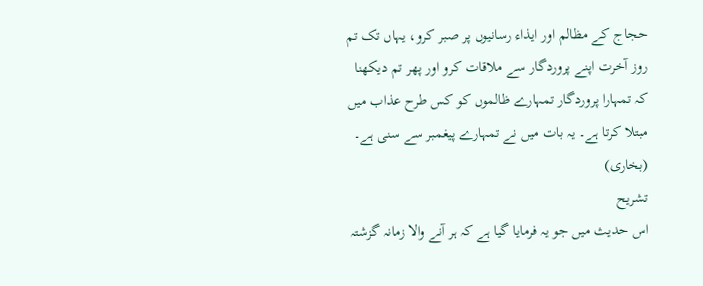حجاج کے مظالم اور ایذاء رسانیوں پر صبر کرو، یہاں تک تم روز آخرت اپنے پروردگار سے ملاقات کرو اور پھر تم دیکھنا کہ تمہارا پروردگار تمہارے ظالموں کو کس طرح عذاب میں مبتلا کرتا ہے۔ یہ بات میں نے تمہارے پیغمبر سے سنی ہے۔ (بخاری)
تشریح
اس حدیث میں جو یہ فرمایا گیا ہے کہ ہر آنے والا زمانہ گزشتہ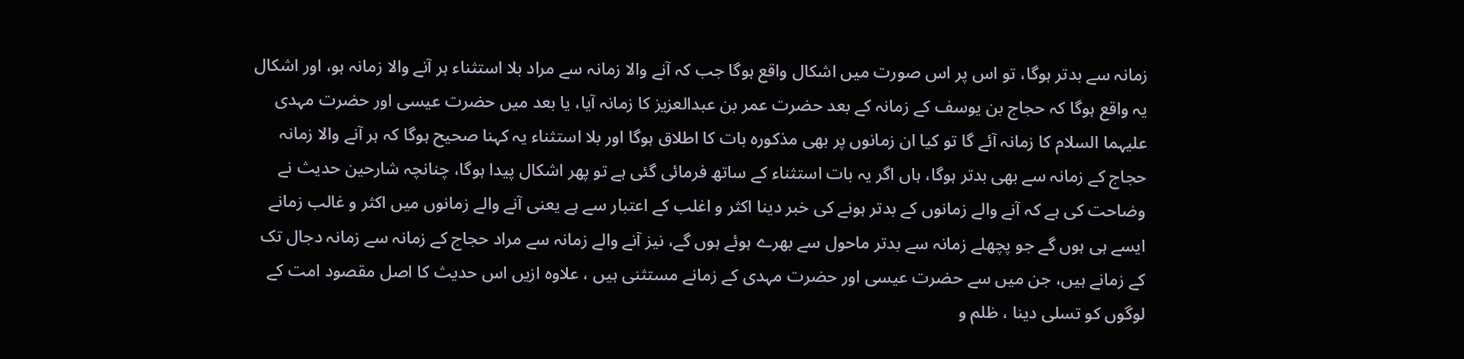زمانہ سے بدتر ہوگا، تو اس پر اس صورت میں اشکال واقع ہوگا جب کہ آنے والا زمانہ سے مراد بلا استثناء ہر آنے والا زمانہ ہو، اور اشکال یہ واقع ہوگا کہ حجاج بن یوسف کے زمانہ کے بعد حضرت عمر بن عبدالعزیز کا زمانہ آیا، یا بعد میں حضرت عیسی اور حضرت مہدی علیہما السلام کا زمانہ آئے گا تو کیا ان زمانوں پر بھی مذکورہ بات کا اطلاق ہوگا اور بلا استثناء یہ کہنا صحیح ہوگا کہ ہر آنے والا زمانہ حجاج کے زمانہ سے بھی بدتر ہوگا، ہاں اگر یہ بات استثناء کے ساتھ فرمائی گئی ہے تو پھر اشکال پیدا ہوگا، چنانچہ شارحین حدیث نے وضاحت کی ہے کہ آنے والے زمانوں کے بدتر ہونے کی خبر دینا اکثر و اغلب کے اعتبار سے ہے یعنی آنے والے زمانوں میں اکثر و غالب زمانے ایسے ہی ہوں گے جو پچھلے زمانہ سے بدتر ماحول سے بھرے ہوئے ہوں گے، نیز آنے والے زمانہ سے مراد حجاج کے زمانہ سے زمانہ دجال تک کے زمانے ہیں، جن میں سے حضرت عیسی اور حضرت مہدی کے زمانے مستثنی ہیں ، علاوہ ازیں اس حدیث کا اصل مقصود امت کے لوگوں کو تسلی دینا ، ظلم و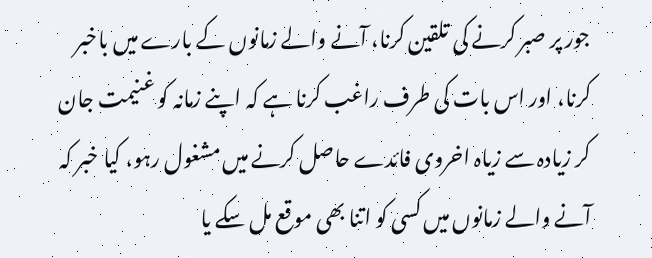جور پر صبر کرنے کی تلقین کرنا، آنے والے زمانوں کے بارے میں باخبر کرنا، اور اس بات کی طرف راغب کرنا ہے کہ اپنے زمانہ کو غنیمت جان کر زیادہ سے زیاہ اخروی فائدے حاصل کرنے میں مشغول رہو، کیا خبر کہ آنے والے زمانوں میں کسی کو اتنا بھی موقع مل سکے یا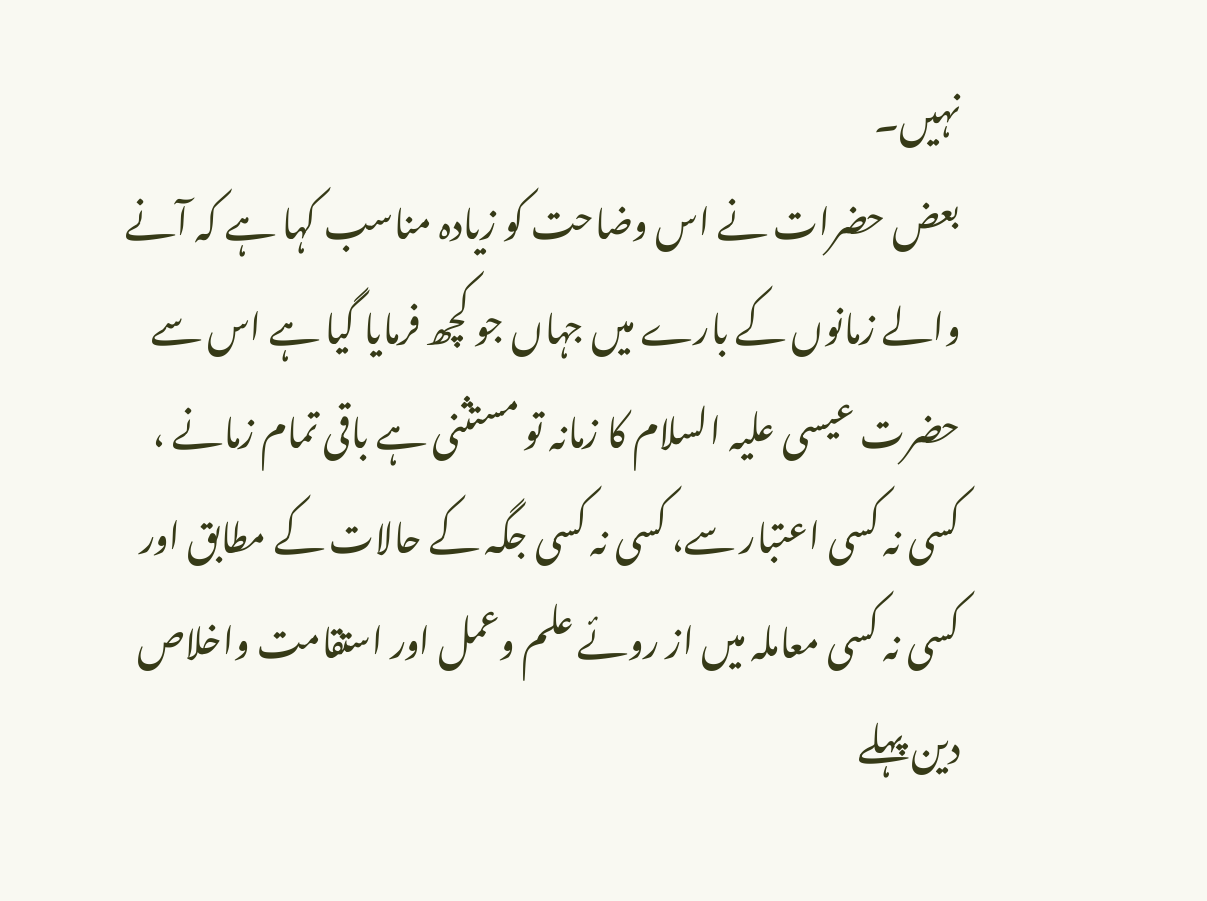نہیں۔
بعض حضرات نے اس وضاحت کو زیادہ مناسب کہا ہے کہ آنے والے زمانوں کے بارے میں جہاں جو کچھ فرمایا گیا ہے اس سے حضرت عیسی علیہ السلام کا زمانہ تو مستثنی ہے باقی تمام زمانے ، کسی نہ کسی اعتبار سے، کسی نہ کسی جگہ کے حالات کے مطابق اور کسی نہ کسی معاملہ میں از روئے علم وعمل اور استقامت واخلاص دین پہلے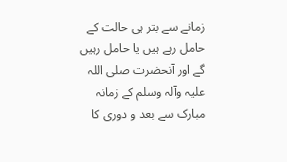زمانے سے بتر ہی حالت کے حامل رہے ہیں یا حامل رہیں گے اور آنحضرت صلی اللہ علیہ وآلہ وسلم کے زمانہ مبارک سے بعد و دوری کا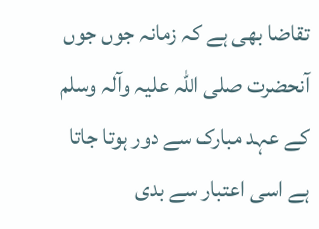تقاضا بھی ہے کہ زمانہ جوں جوں آنحضرت صلی اللہ علیہ وآلہ وسلم کے عہد مبارک سے دور ہوتا جاتا ہے اسی اعتبار سے بدی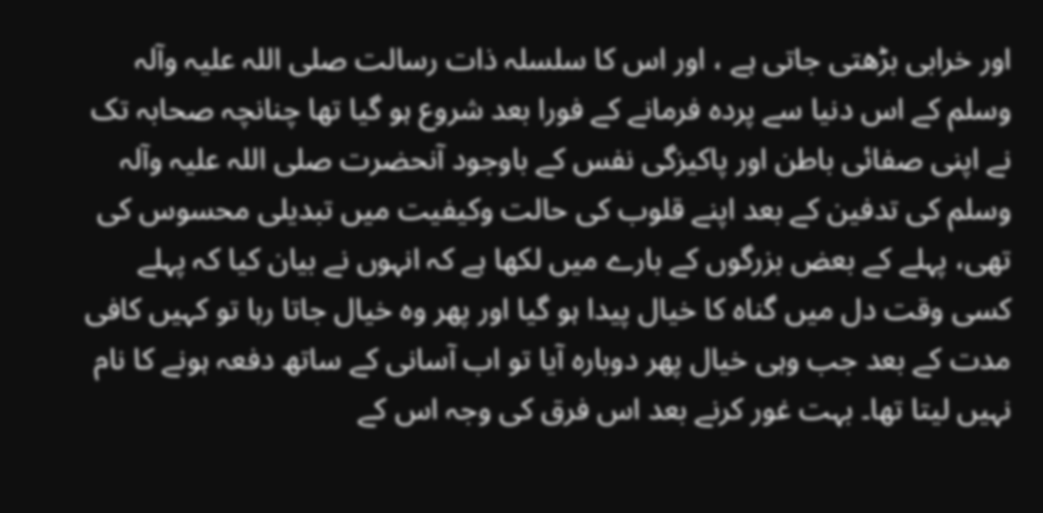اور خرابی بڑھتی جاتی ہے ، اور اس کا سلسلہ ذات رسالت صلی اللہ علیہ وآلہ وسلم کے اس دنیا سے پردہ فرمانے کے فورا بعد شروع ہو گیا تھا چنانچہ صحابہ تک نے اپنی صفائی باطن اور پاکیزگی نفس کے باوجود آنحضرت صلی اللہ علیہ وآلہ وسلم کی تدفین کے بعد اپنے قلوب کی حالت وکیفیت میں تبدیلی محسوس کی تھی، پہلے کے بعض بزرگوں کے بارے میں لکھا ہے کہ انہوں نے بیان کیا کہ پہلے کسی وقت دل میں گناہ کا خیال پیدا ہو گیا اور پھر وہ خیال جاتا رہا تو کہیں کافی مدت کے بعد جب وہی خیال پھر دوبارہ آیا تو اب آسانی کے ساتھ دفعہ ہونے کا نام نہیں لیتا تھا۔ بہت غور کرنے بعد اس فرق کی وجہ اس کے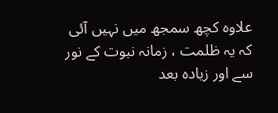علاوہ کچھ سمجھ میں نہیں آئی کہ یہ ظلمت ، زمانہ نبوت کے نور سے اور زیادہ بعد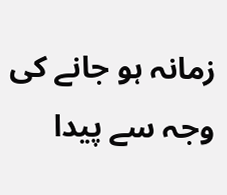زمانہ ہو جانے کی وجہ سے پیدا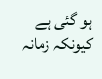ہو گئی ہے کیونکہ زمانہ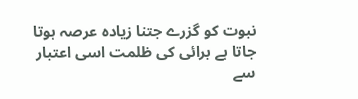نبوت کو گزرے جتنا زیادہ عرصہ ہوتا جاتا ہے برائی کی ظلمت اسی اعتبار سے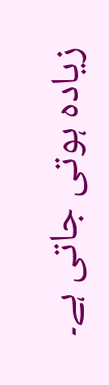زیادہ ہوتی جاتی ہے۔